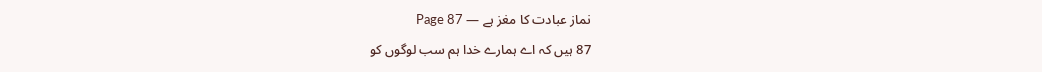نماز عبادت کا مغز ہے — Page 87
87 ہیں کہ اے ہمارے خدا ہم سب لوگوں کو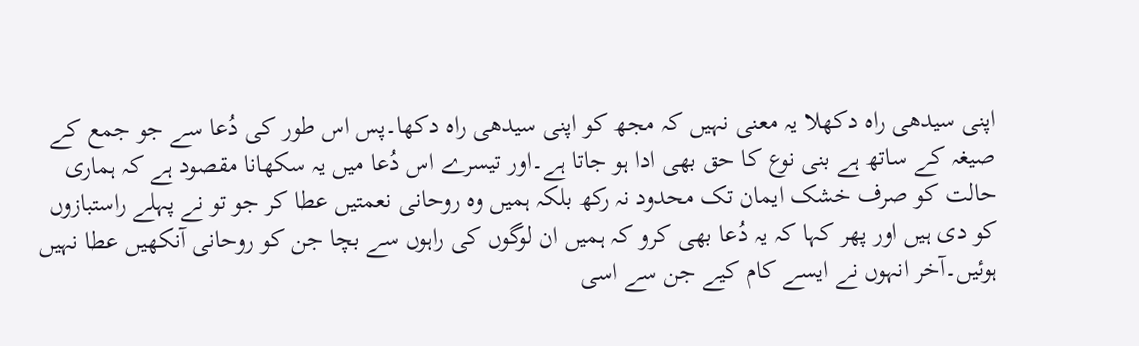اپنی سیدھی راہ دکھلا یہ معنی نہیں کہ مجھ کو اپنی سیدھی راہ دکھا۔پس اس طور کی دُعا سے جو جمع کے صیغہ کے ساتھ ہے بنی نوع کا حق بھی ادا ہو جاتا ہے۔اور تیسرے اس دُعا میں یہ سکھانا مقصود ہے کہ ہماری حالت کو صرف خشک ایمان تک محدود نہ رکھ بلکہ ہمیں وہ روحانی نعمتیں عطا کر جو تو نے پہلے راستبازوں کو دی ہیں اور پھر کہا کہ یہ دُعا بھی کرو کہ ہمیں ان لوگوں کی راہوں سے بچا جن کو روحانی آنکھیں عطا نہیں ہوئیں۔آخر انہوں نے ایسے کام کیے جن سے اسی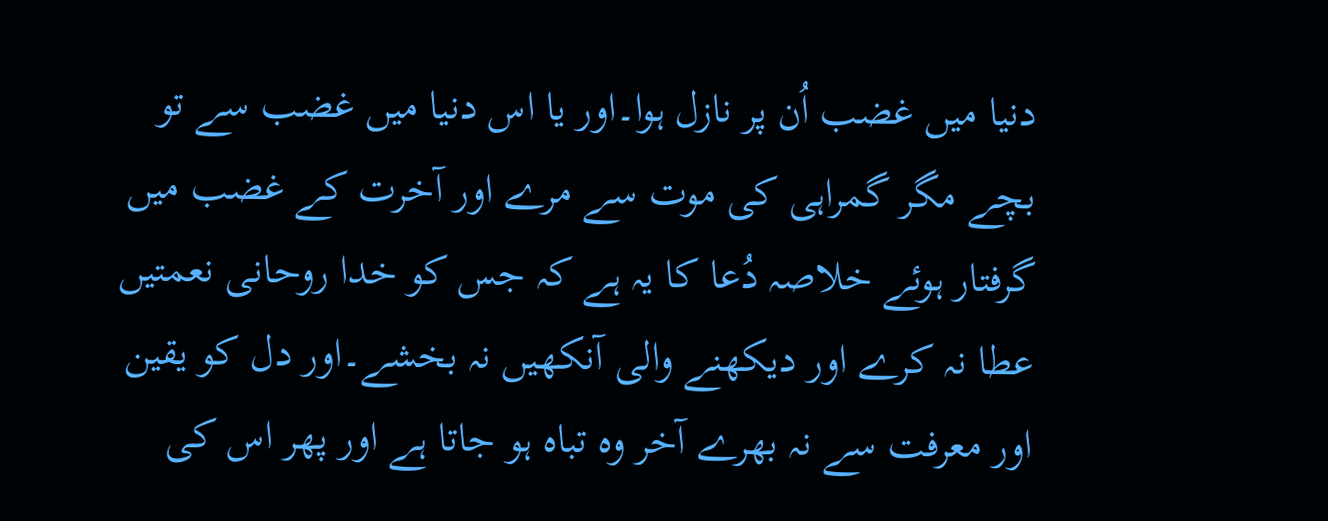دنیا میں غضب اُن پر نازل ہوا۔اور یا اس دنیا میں غضب سے تو بچے مگر گمراہی کی موت سے مرے اور آخرت کے غضب میں گرفتار ہوئے خلاصہ دُعا کا یہ ہے کہ جس کو خدا روحانی نعمتیں عطا نہ کرے اور دیکھنے والی آنکھیں نہ بخشے۔اور دل کو یقین اور معرفت سے نہ بھرے آخر وہ تباہ ہو جاتا ہے اور پھر اس کی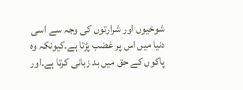شوخیوں اور شرارتوں کی وجہ سے اسی دنیا میں اس پر غضب پڑتا ہے۔کیونکہ وہ پاکوں کے حق میں بد زبانی کرتا ہے۔اور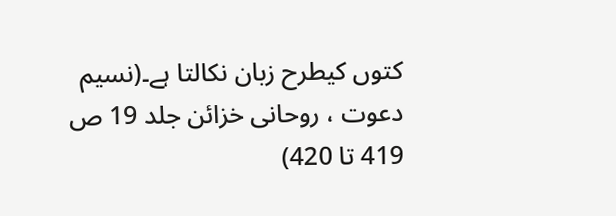کتوں کیطرح زبان نکالتا ہے۔(نسیم دعوت ، روحانی خزائن جلد 19 ص 419 تا 420)